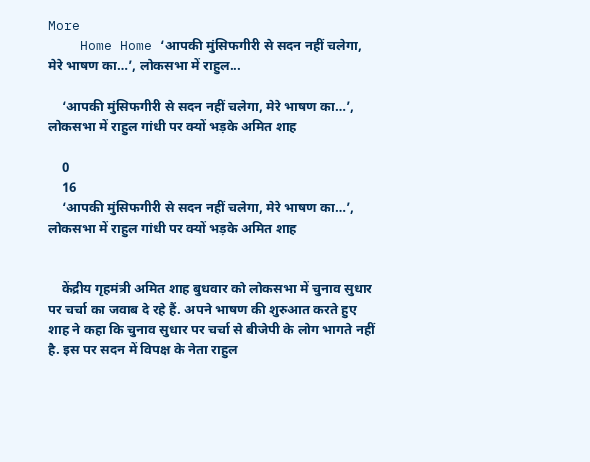More
    Home Home ‘आपकी मुंसिफगीरी से सदन नहीं चलेगा, मेरे भाषण का…’, लोकसभा में राहुल...

    ‘आपकी मुंसिफगीरी से सदन नहीं चलेगा, मेरे भाषण का…’, लोकसभा में राहुल गांधी पर क्यों भड़के अमित शाह

    0
    16
    ‘आपकी मुंसिफगीरी से सदन नहीं चलेगा, मेरे भाषण का…’, लोकसभा में राहुल गांधी पर क्यों भड़के अमित शाह


    केंद्रीय गृहमंत्री अमित शाह बुधवार को लोकसभा में चुनाव सुधार पर चर्चा का जवाब दे रहे हैं. अपने भाषण की शुरुआत करते हुए शाह ने कहा कि चुनाव सुधार पर चर्चा से बीजेपी के लोग भागते नहीं है. इस पर सदन में विपक्ष के नेता राहुल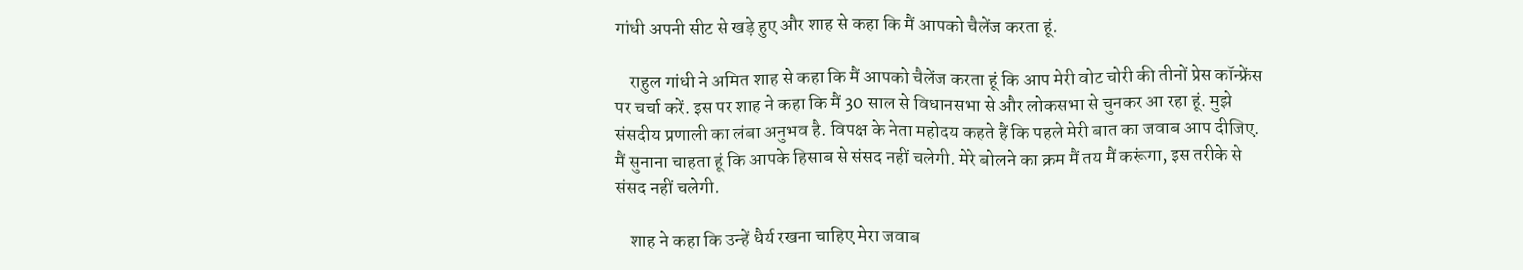गांधी अपनी सीट से खड़े हुए और शाह से कहा कि मैं आपको चैलेंज करता हूं.

    राहुल गांधी ने अमित शाह से कहा कि मैं आपको चैलेंज करता हूं कि आप मेरी वोट चोरी की तीनों प्रेस कॉन्फ्रेंस पर चर्चा करें. इस पर शाह ने कहा कि मैं 30 साल से विधानसभा से और लोकसभा से चुनकर आ रहा हूं. मुझे संसदीय प्रणाली का लंबा अनुभव है. विपक्ष के नेता महोदय कहते हैं कि पहले मेरी बात का जवाब आप दीजिए. मैं सुनाना चाहता हूं कि आपके हिसाब से संसद नहीं चलेगी. मेरे बोलने का क्रम मैं तय मैं करूंगा, इस तरीके से संसद नहीं चलेगी.

    शाह ने कहा कि उन्हें धैर्य रखना चाहिए मेरा जवाब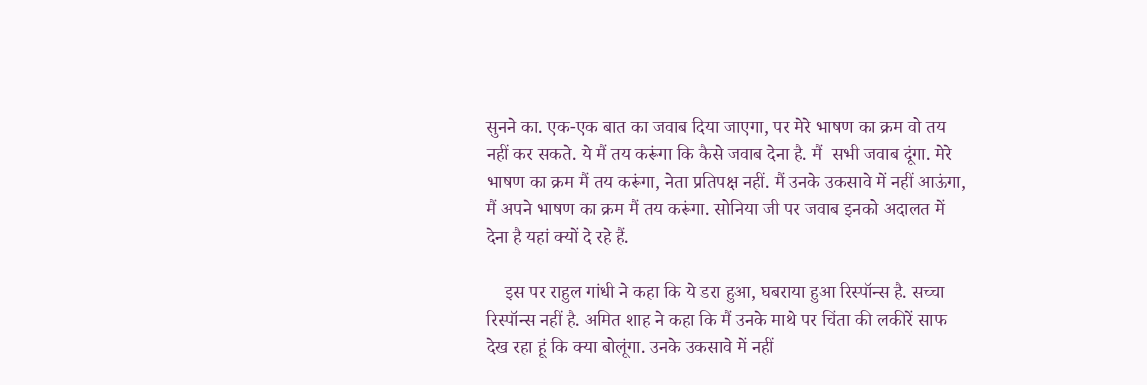सुनने का. एक-एक बात का जवाब दिया जाएगा, पर मेरे भाषण का क्रम वो तय नहीं कर सकते. ये मैं तय करूंगा कि कैसे जवाब देना है. मैं  सभी जवाब दूंगा. मेरे भाषण का क्रम मैं तय करूंगा, नेता प्रतिपक्ष नहीं. मैं उनके उकसावे में नहीं आऊंगा, मैं अपने भाषण का क्रम मैं तय करूंगा. सोनिया जी पर जवाब इनको अदालत में देना है यहां क्यों दे रहे हैं.

    इस पर राहुल गांधी ने कहा कि ये डरा हुआ, घबराया हुआ रिस्पॉन्स है. सच्चा रिस्पॉन्स नहीं है. अमित शाह ने कहा कि मैं उनके माथे पर चिंता की लकीरें साफ देख रहा हूं कि क्या बोलूंगा. उनके उकसावे में नहीं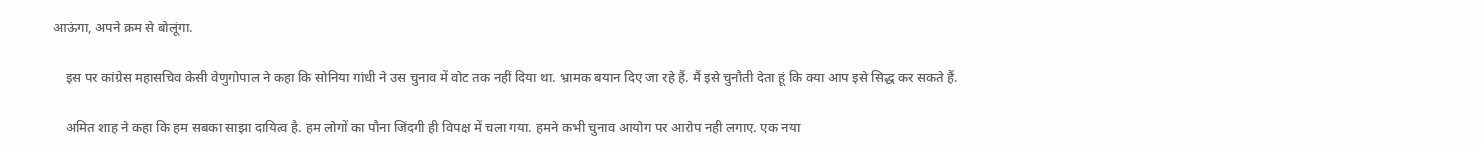आऊंगा, अपने क्रम से बोलूंगा.

    इस पर कांग्रेस महासचिव केसी वेणुगोपाल ने कहा कि सोनिया गांधी ने उस चुनाव में वोट तक नहीं दिया था. भ्रामक बयान दिए जा रहे हैं. मैं इसे चुनौती देता हूं कि क्या आप इसे सिद्ध कर सकते हैं.

    अमित शाह ने कहा कि हम सबका साझा दायित्व है. हम लोगों का पौना जिंदगी ही विपक्ष में चला गया. हमने कभी चुनाव आयोग पर आरोप नही लगाए. एक नया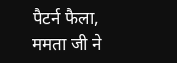पैटर्न फैला, ममता जी ने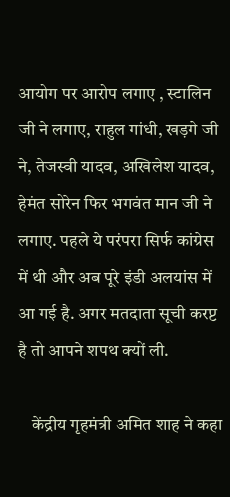आयोग पर आरोप लगाए , स्टालिन जी ने लगाए, राहुल गांधी, खड़गे जी ने, तेजस्वी यादव, अखिलेश यादव, हेमंत सोरेन फिर भगवंत मान जी ने लगाए. पहले ये परंपरा सिर्फ कांग्रेस में थी और अब पूरे इंडी अलयांस में आ गई है. अगर मतदाता सूची करप्ट है तो आपने शपथ क्यों ली.

    केंद्रीय गृहमंत्री अमित शाह ने कहा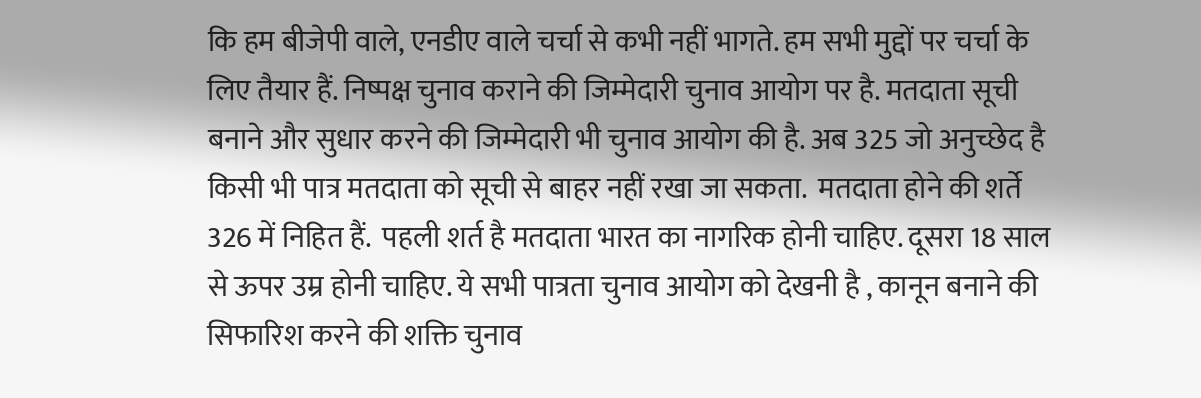कि हम बीजेपी वाले, एनडीए वाले चर्चा से कभी नहीं भागते. हम सभी मुद्दों पर चर्चा के लिए तैयार हैं. निष्पक्ष चुनाव कराने की जिम्मेदारी चुनाव आयोग पर है. मतदाता सूची बनाने और सुधार करने की जिम्मेदारी भी चुनाव आयोग की है. अब 325 जो अनुच्छेद है किसी भी पात्र मतदाता को सूची से बाहर नहीं रखा जा सकता.  मतदाता होने की शर्ते 326 में निहित हैं.  पहली शर्त है मतदाता भारत का नागरिक होनी चाहिए. दूसरा 18 साल से ऊपर उम्र होनी चाहिए. ये सभी पात्रता चुनाव आयोग को देखनी है , कानून बनाने की सिफारिश करने की शक्ति चुनाव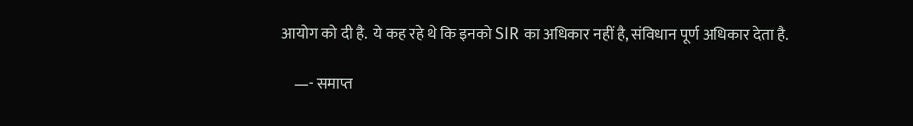आयोग को दी है.  ये कह रहे थे कि इनको SIR का अधिकार नहीं है, संविधान पूर्ण अधिकार देता है.

    —- समाप्त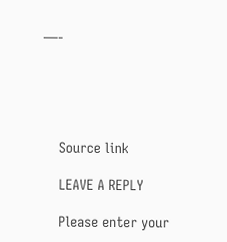—-





    Source link

    LEAVE A REPLY

    Please enter your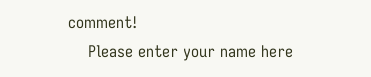comment!
    Please enter your name here